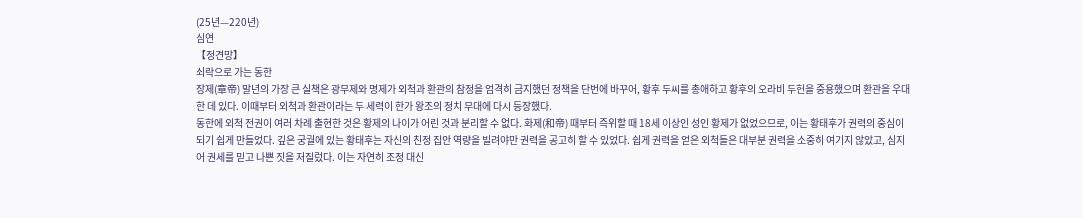(25년—220년)
심연
【정견망】
쇠락으로 가는 동한
장제(章帝) 말년의 가장 큰 실책은 광무제와 명제가 외척과 환관의 참정을 엄격히 금지했던 정책을 단번에 바꾸어, 황후 두씨를 총애하고 황후의 오라비 두헌을 중용했으며 환관을 우대한 데 있다. 이때부터 외척과 환관이라는 두 세력이 한가 왕조의 정치 무대에 다시 등장했다.
동한에 외척 전권이 여러 차례 출현한 것은 황제의 나이가 어린 것과 분리할 수 없다. 화제(和帝) 때부터 즉위할 때 18세 이상인 성인 황제가 없었으므로, 이는 황태후가 권력의 중심이 되기 쉽게 만들었다. 깊은 궁궐에 있는 황태후는 자신의 친정 집안 역량을 빌려야만 권력을 공고히 할 수 있었다. 쉽게 권력을 얻은 외척들은 대부분 권력을 소중히 여기지 않았고, 심지어 권세를 믿고 나쁜 짓을 저질렀다. 이는 자연히 조정 대신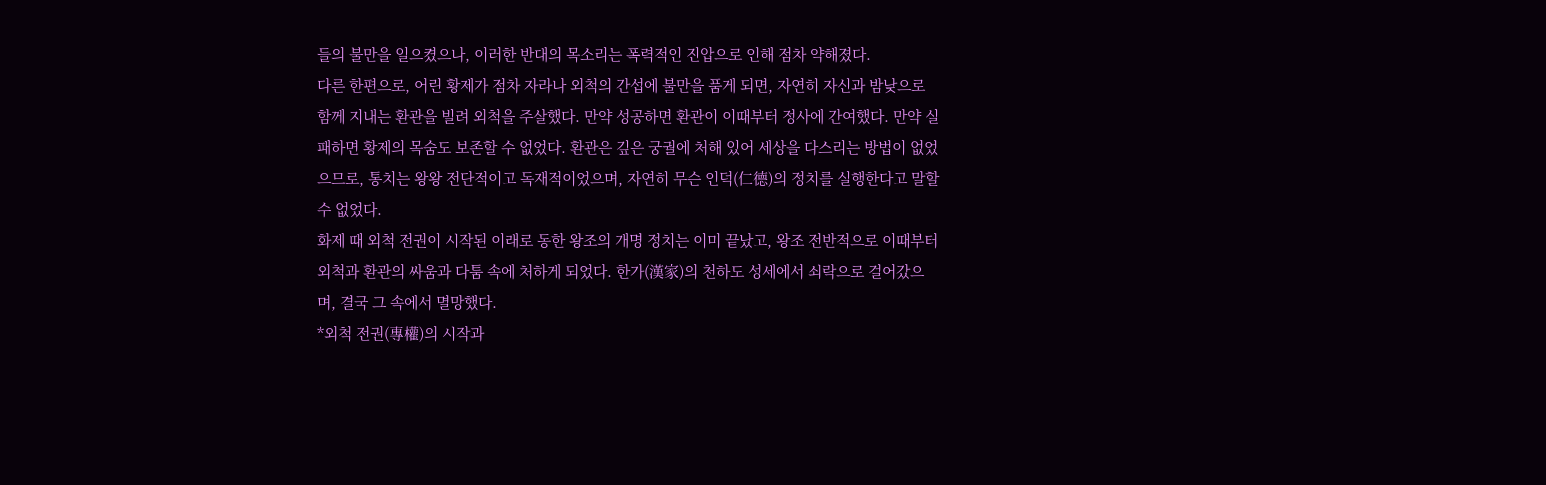들의 불만을 일으켰으나, 이러한 반대의 목소리는 폭력적인 진압으로 인해 점차 약해졌다.
다른 한편으로, 어린 황제가 점차 자라나 외척의 간섭에 불만을 품게 되면, 자연히 자신과 밤낮으로 함께 지내는 환관을 빌려 외척을 주살했다. 만약 성공하면 환관이 이때부터 정사에 간여했다. 만약 실패하면 황제의 목숨도 보존할 수 없었다. 환관은 깊은 궁궐에 처해 있어 세상을 다스리는 방법이 없었으므로, 통치는 왕왕 전단적이고 독재적이었으며, 자연히 무슨 인덕(仁德)의 정치를 실행한다고 말할 수 없었다.
화제 때 외척 전권이 시작된 이래로 동한 왕조의 개명 정치는 이미 끝났고, 왕조 전반적으로 이때부터 외척과 환관의 싸움과 다툼 속에 처하게 되었다. 한가(漢家)의 천하도 성세에서 쇠락으로 걸어갔으며, 결국 그 속에서 멸망했다.
*외척 전권(專權)의 시작과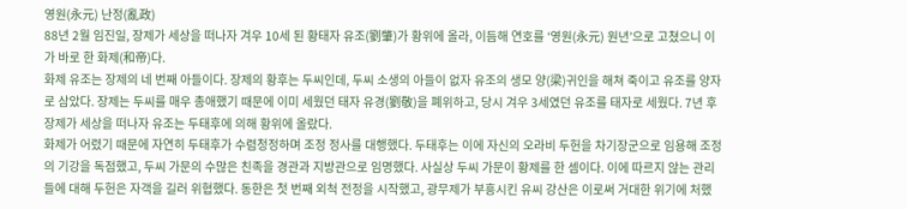영원(永元) 난정(亂政)
88년 2월 임진일, 장제가 세상을 떠나자 겨우 10세 된 황태자 유조(劉肇)가 황위에 올라, 이듬해 연호를 ‘영원(永元) 원년’으로 고쳤으니 이가 바로 한 화제(和帝)다.
화제 유조는 장제의 네 번째 아들이다. 장제의 황후는 두씨인데, 두씨 소생의 아들이 없자 유조의 생모 양(梁)귀인을 해쳐 죽이고 유조를 양자로 삼았다. 장제는 두씨를 매우 총애했기 때문에 이미 세웠던 태자 유경(劉敬)을 폐위하고, 당시 겨우 3세였던 유조를 태자로 세웠다. 7년 후 장제가 세상을 떠나자 유조는 두태후에 의해 황위에 올랐다.
화제가 어렸기 때문에 자연히 두태후가 수렴청정하며 조정 정사를 대행했다. 두태후는 이에 자신의 오라비 두헌을 차기장군으로 임용해 조정의 기강을 독점했고, 두씨 가문의 수많은 친족을 경관과 지방관으로 임명했다. 사실상 두씨 가문이 황제를 한 셈이다. 이에 따르지 않는 관리들에 대해 두헌은 자객을 길러 위협했다. 동한은 첫 번째 외척 전정을 시작했고, 광무제가 부흥시킨 유씨 강산은 이로써 거대한 위기에 처했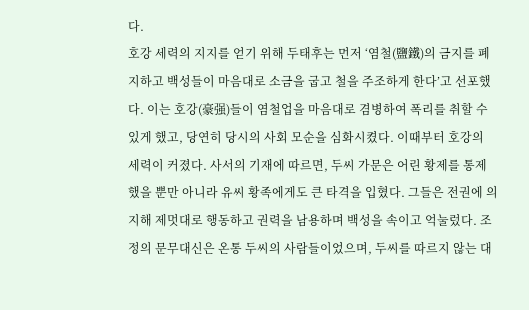다.
호강 세력의 지지를 얻기 위해 두태후는 먼저 ‘염철(鹽鐵)의 금지를 폐지하고 백성들이 마음대로 소금을 굽고 철을 주조하게 한다’고 선포했다. 이는 호강(豪强)들이 염철업을 마음대로 겸병하여 폭리를 취할 수 있게 했고, 당연히 당시의 사회 모순을 심화시켰다. 이때부터 호강의 세력이 커졌다. 사서의 기재에 따르면, 두씨 가문은 어린 황제를 통제했을 뿐만 아니라 유씨 황족에게도 큰 타격을 입혔다. 그들은 전권에 의지해 제멋대로 행동하고 권력을 남용하며 백성을 속이고 억눌렀다. 조정의 문무대신은 온통 두씨의 사람들이었으며, 두씨를 따르지 않는 대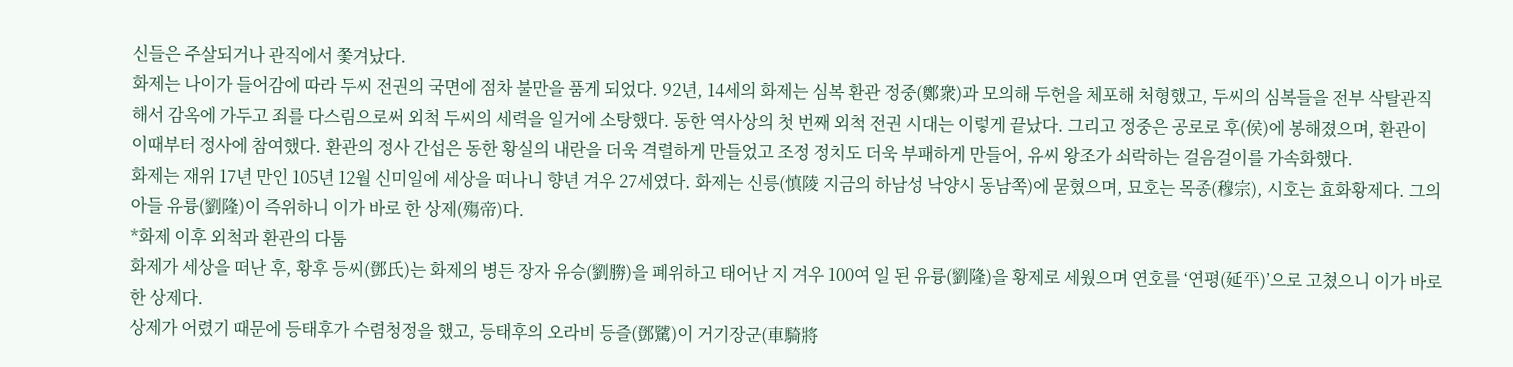신들은 주살되거나 관직에서 쫓겨났다.
화제는 나이가 들어감에 따라 두씨 전권의 국면에 점차 불만을 품게 되었다. 92년, 14세의 화제는 심복 환관 정중(鄭衆)과 모의해 두헌을 체포해 처형했고, 두씨의 심복들을 전부 삭탈관직해서 감옥에 가두고 죄를 다스림으로써 외척 두씨의 세력을 일거에 소탕했다. 동한 역사상의 첫 번째 외척 전권 시대는 이렇게 끝났다. 그리고 정중은 공로로 후(侯)에 봉해졌으며, 환관이 이때부터 정사에 참여했다. 환관의 정사 간섭은 동한 황실의 내란을 더욱 격렬하게 만들었고 조정 정치도 더욱 부패하게 만들어, 유씨 왕조가 쇠락하는 걸음걸이를 가속화했다.
화제는 재위 17년 만인 105년 12월 신미일에 세상을 떠나니 향년 겨우 27세였다. 화제는 신릉(慎陵 지금의 하남성 낙양시 동남쪽)에 묻혔으며, 묘호는 목종(穆宗), 시호는 효화황제다. 그의 아들 유륭(劉隆)이 즉위하니 이가 바로 한 상제(殤帝)다.
*화제 이후 외척과 환관의 다툼
화제가 세상을 떠난 후, 황후 등씨(鄧氏)는 화제의 병든 장자 유승(劉勝)을 폐위하고 태어난 지 겨우 100여 일 된 유륭(劉隆)을 황제로 세웠으며 연호를 ‘연평(延平)’으로 고쳤으니 이가 바로 한 상제다.
상제가 어렸기 때문에 등태후가 수렴청정을 했고, 등태후의 오라비 등즐(鄧騭)이 거기장군(車騎將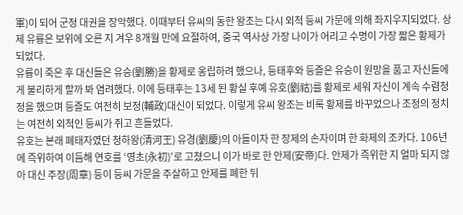軍)이 되어 군정 대권을 장악했다. 이때부터 유씨의 동한 왕조는 다시 외척 등씨 가문에 의해 좌지우지되었다. 상제 유륭은 보위에 오른 지 겨우 8개월 만에 요절하여, 중국 역사상 가장 나이가 어리고 수명이 가장 짧은 황제가 되었다.
유륭이 죽은 후 대신들은 유승(劉勝)을 황제로 옹립하려 했으나, 등태후와 등즐은 유승이 원망을 품고 자신들에게 불리하게 할까 봐 염려했다. 이에 등태후는 13세 된 황실 후예 유호(劉祜)를 황제로 세워 자신이 계속 수렴청정을 했으며 등즐도 여전히 보정(輔政)대신이 되었다. 이렇게 유씨 왕조는 비록 황제를 바꾸었으나 조정의 정치는 여전히 외척인 등씨가 쥐고 흔들었다.
유호는 본래 폐태자였던 청하왕(清河王) 유경(劉慶)의 아들이자 한 장제의 손자이며 한 화제의 조카다. 106년에 즉위하여 이듬해 연호를 ‘영초(永初)’로 고쳤으니 이가 바로 한 안제(安帝)다. 안제가 즉위한 지 얼마 되지 않아 대신 주장(周章) 등이 등씨 가문을 주살하고 안제를 폐한 뒤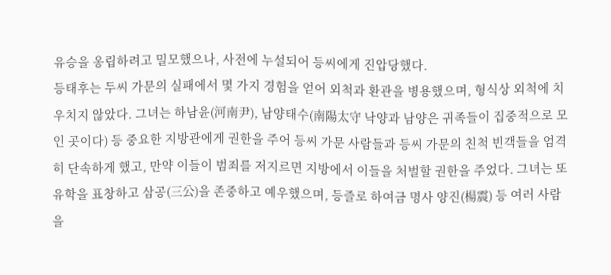유승을 옹립하려고 밀모했으나, 사전에 누설되어 등씨에게 진압당했다.
등태후는 두씨 가문의 실패에서 몇 가지 경험을 얻어 외척과 환관을 병용했으며, 형식상 외척에 치우치지 않았다. 그녀는 하남윤(河南尹), 남양태수(南陽太守 낙양과 남양은 귀족들이 집중적으로 모인 곳이다) 등 중요한 지방관에게 권한을 주어 등씨 가문 사람들과 등씨 가문의 친척 빈객들을 엄격히 단속하게 했고, 만약 이들이 범죄를 저지르면 지방에서 이들을 처벌할 권한을 주었다. 그녀는 또 유학을 표창하고 삼공(三公)을 존중하고 예우했으며, 등즐로 하여금 명사 양진(楊震) 등 여러 사람을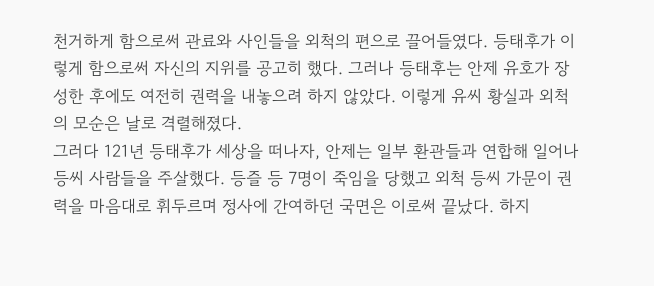천거하게 함으로써 관료와 사인들을 외척의 편으로 끌어들였다. 등태후가 이렇게 함으로써 자신의 지위를 공고히 했다. 그러나 등태후는 안제 유호가 장성한 후에도 여전히 권력을 내놓으려 하지 않았다. 이렇게 유씨 황실과 외척의 모순은 날로 격렬해졌다.
그러다 121년 등태후가 세상을 떠나자, 안제는 일부 환관들과 연합해 일어나 등씨 사람들을 주살했다. 등즐 등 7명이 죽임을 당했고 외척 등씨 가문이 권력을 마음대로 휘두르며 정사에 간여하던 국면은 이로써 끝났다. 하지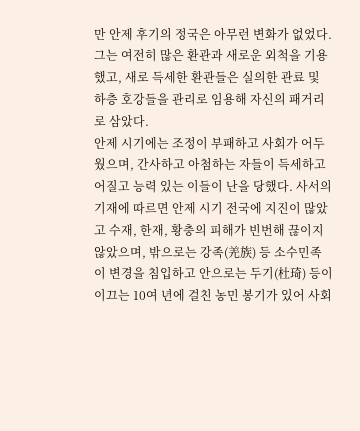만 안제 후기의 정국은 아무런 변화가 없었다. 그는 여전히 많은 환관과 새로운 외척을 기용했고, 새로 득세한 환관들은 실의한 관료 및 하층 호강들을 관리로 임용해 자신의 패거리로 삼았다.
안제 시기에는 조정이 부패하고 사회가 어두웠으며, 간사하고 아첨하는 자들이 득세하고 어질고 능력 있는 이들이 난을 당했다. 사서의 기재에 따르면 안제 시기 전국에 지진이 많았고 수재, 한재, 황충의 피해가 빈번해 끊이지 않았으며, 밖으로는 강족(羌族) 등 소수민족이 변경을 침입하고 안으로는 두기(杜琦) 등이 이끄는 10여 년에 걸친 농민 봉기가 있어 사회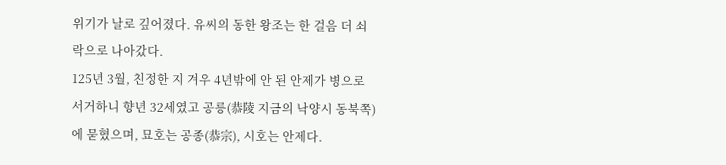위기가 날로 깊어졌다. 유씨의 동한 왕조는 한 걸음 더 쇠락으로 나아갔다.
125년 3월, 친정한 지 겨우 4년밖에 안 된 안제가 병으로 서거하니 향년 32세였고 공릉(恭陵 지금의 낙양시 동북쪽)에 묻혔으며, 묘호는 공종(恭宗), 시호는 안제다.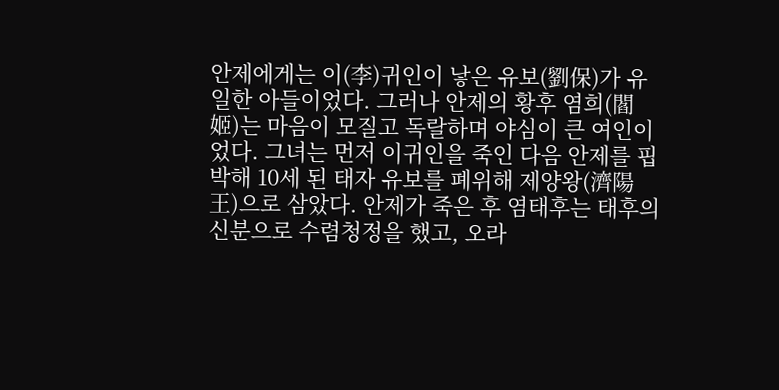안제에게는 이(李)귀인이 낳은 유보(劉保)가 유일한 아들이었다. 그러나 안제의 황후 염희(閻姬)는 마음이 모질고 독랄하며 야심이 큰 여인이었다. 그녀는 먼저 이귀인을 죽인 다음 안제를 핍박해 10세 된 태자 유보를 폐위해 제양왕(濟陽王)으로 삼았다. 안제가 죽은 후 염태후는 태후의 신분으로 수렴청정을 했고, 오라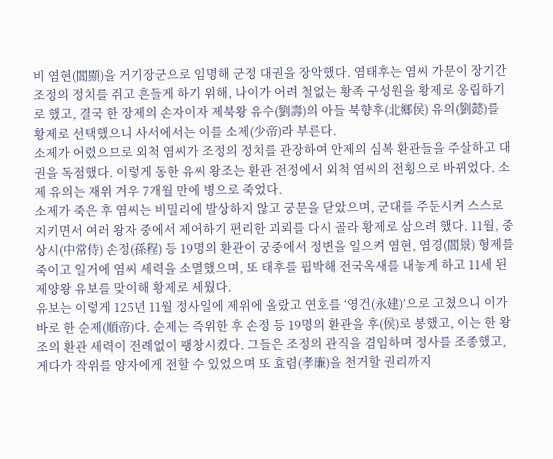비 염현(閻顯)을 거기장군으로 임명해 군정 대권을 장악했다. 염태후는 염씨 가문이 장기간 조정의 정치를 쥐고 흔들게 하기 위해, 나이가 어려 철없는 황족 구성원을 황제로 옹립하기로 했고, 결국 한 장제의 손자이자 제북왕 유수(劉壽)의 아들 북향후(北鄉侯) 유의(劉懿)를 황제로 선택했으니 사서에서는 이를 소제(少帝)라 부른다.
소제가 어렸으므로 외척 염씨가 조정의 정치를 관장하여 안제의 심복 환관들을 주살하고 대권을 독점했다. 이렇게 동한 유씨 왕조는 환관 전정에서 외척 염씨의 전횡으로 바뀌었다. 소제 유의는 재위 겨우 7개월 만에 병으로 죽었다.
소제가 죽은 후 염씨는 비밀리에 발상하지 않고 궁문을 닫았으며, 군대를 주둔시켜 스스로 지키면서 여러 왕자 중에서 제어하기 편리한 괴뢰를 다시 골라 황제로 삼으려 했다. 11월, 중상시(中常侍) 손정(孫程) 등 19명의 환관이 궁중에서 정변을 일으켜 염현, 염경(閻景) 형제를 죽이고 일거에 염씨 세력을 소멸했으며, 또 태후를 핍박해 전국옥새를 내놓게 하고 11세 된 제양왕 유보를 맞이해 황제로 세웠다.
유보는 이렇게 125년 11월 정사일에 제위에 올랐고 연호를 ‘영건(永建)’으로 고쳤으니 이가 바로 한 순제(順帝)다. 순제는 즉위한 후 손정 등 19명의 환관을 후(侯)로 봉했고, 이는 한 왕조의 환관 세력이 전례없이 팽창시켰다. 그들은 조정의 관직을 겸임하며 정사를 조종했고, 게다가 작위를 양자에게 전할 수 있었으며 또 효렴(孝廉)을 천거할 권리까지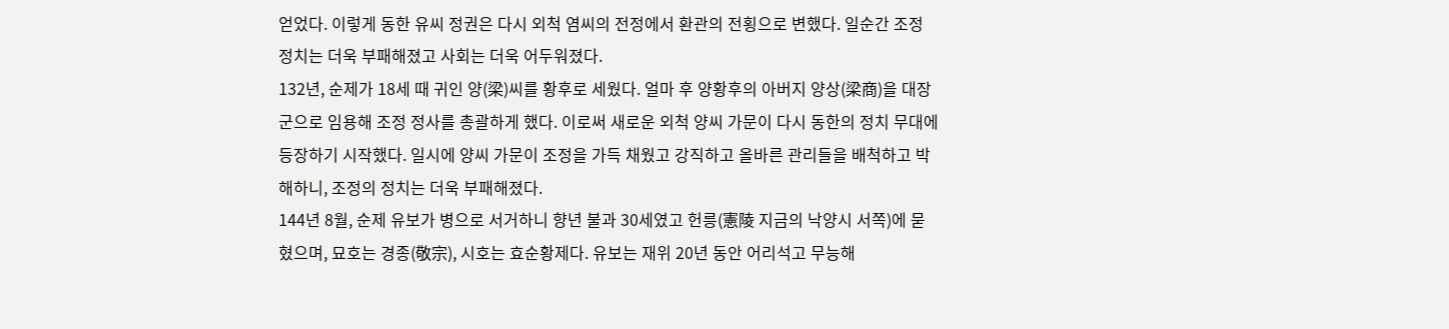얻었다. 이렇게 동한 유씨 정권은 다시 외척 염씨의 전정에서 환관의 전횡으로 변했다. 일순간 조정 정치는 더욱 부패해졌고 사회는 더욱 어두워졌다.
132년, 순제가 18세 때 귀인 양(梁)씨를 황후로 세웠다. 얼마 후 양황후의 아버지 양상(梁商)을 대장군으로 임용해 조정 정사를 총괄하게 했다. 이로써 새로운 외척 양씨 가문이 다시 동한의 정치 무대에 등장하기 시작했다. 일시에 양씨 가문이 조정을 가득 채웠고 강직하고 올바른 관리들을 배척하고 박해하니, 조정의 정치는 더욱 부패해졌다.
144년 8월, 순제 유보가 병으로 서거하니 향년 불과 30세였고 헌릉(憲陵 지금의 낙양시 서쪽)에 묻혔으며, 묘호는 경종(敬宗), 시호는 효순황제다. 유보는 재위 20년 동안 어리석고 무능해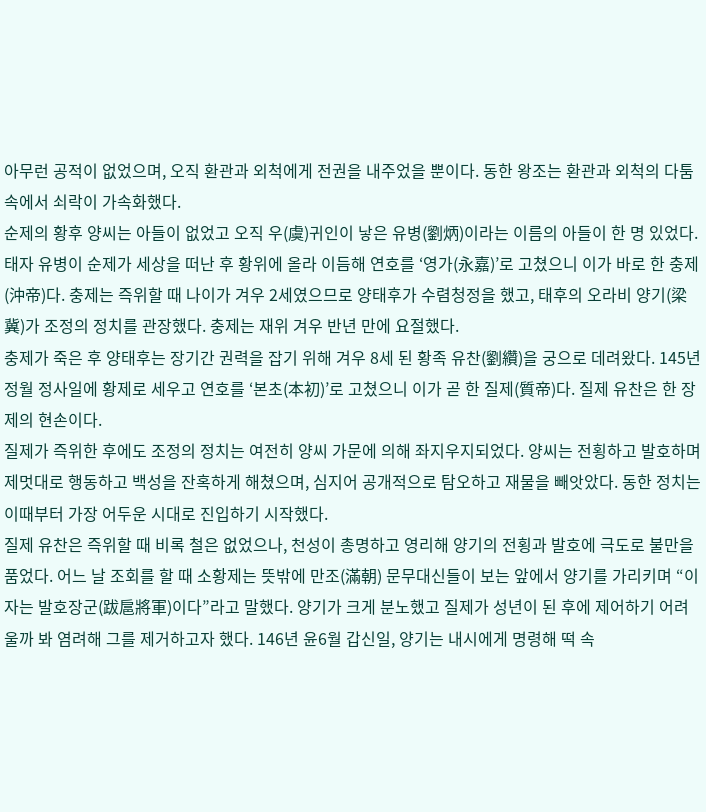아무런 공적이 없었으며, 오직 환관과 외척에게 전권을 내주었을 뿐이다. 동한 왕조는 환관과 외척의 다툼 속에서 쇠락이 가속화했다.
순제의 황후 양씨는 아들이 없었고 오직 우(虞)귀인이 낳은 유병(劉炳)이라는 이름의 아들이 한 명 있었다. 태자 유병이 순제가 세상을 떠난 후 황위에 올라 이듬해 연호를 ‘영가(永嘉)’로 고쳤으니 이가 바로 한 충제(沖帝)다. 충제는 즉위할 때 나이가 겨우 2세였으므로 양태후가 수렴청정을 했고, 태후의 오라비 양기(梁冀)가 조정의 정치를 관장했다. 충제는 재위 겨우 반년 만에 요절했다.
충제가 죽은 후 양태후는 장기간 권력을 잡기 위해 겨우 8세 된 황족 유찬(劉纘)을 궁으로 데려왔다. 145년 정월 정사일에 황제로 세우고 연호를 ‘본초(本初)’로 고쳤으니 이가 곧 한 질제(質帝)다. 질제 유찬은 한 장제의 현손이다.
질제가 즉위한 후에도 조정의 정치는 여전히 양씨 가문에 의해 좌지우지되었다. 양씨는 전횡하고 발호하며 제멋대로 행동하고 백성을 잔혹하게 해쳤으며, 심지어 공개적으로 탐오하고 재물을 빼앗았다. 동한 정치는 이때부터 가장 어두운 시대로 진입하기 시작했다.
질제 유찬은 즉위할 때 비록 철은 없었으나, 천성이 총명하고 영리해 양기의 전횡과 발호에 극도로 불만을 품었다. 어느 날 조회를 할 때 소황제는 뜻밖에 만조(滿朝) 문무대신들이 보는 앞에서 양기를 가리키며 “이자는 발호장군(跋扈將軍)이다”라고 말했다. 양기가 크게 분노했고 질제가 성년이 된 후에 제어하기 어려울까 봐 염려해 그를 제거하고자 했다. 146년 윤6월 갑신일, 양기는 내시에게 명령해 떡 속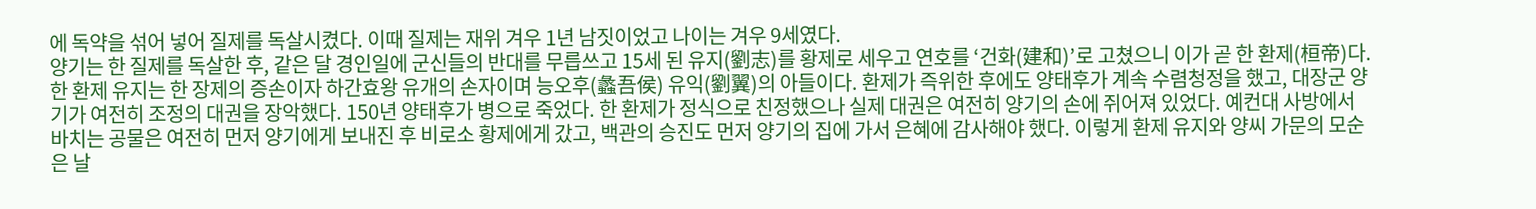에 독약을 섞어 넣어 질제를 독살시켰다. 이때 질제는 재위 겨우 1년 남짓이었고 나이는 겨우 9세였다.
양기는 한 질제를 독살한 후, 같은 달 경인일에 군신들의 반대를 무릅쓰고 15세 된 유지(劉志)를 황제로 세우고 연호를 ‘건화(建和)’로 고쳤으니 이가 곧 한 환제(桓帝)다. 한 환제 유지는 한 장제의 증손이자 하간효왕 유개의 손자이며 능오후(蠡吾侯) 유익(劉翼)의 아들이다. 환제가 즉위한 후에도 양태후가 계속 수렴청정을 했고, 대장군 양기가 여전히 조정의 대권을 장악했다. 150년 양태후가 병으로 죽었다. 한 환제가 정식으로 친정했으나 실제 대권은 여전히 양기의 손에 쥐어져 있었다. 예컨대 사방에서 바치는 공물은 여전히 먼저 양기에게 보내진 후 비로소 황제에게 갔고, 백관의 승진도 먼저 양기의 집에 가서 은혜에 감사해야 했다. 이렇게 환제 유지와 양씨 가문의 모순은 날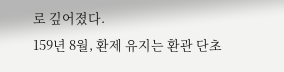로 깊어졌다.
159년 8월, 환제 유지는 환관 단초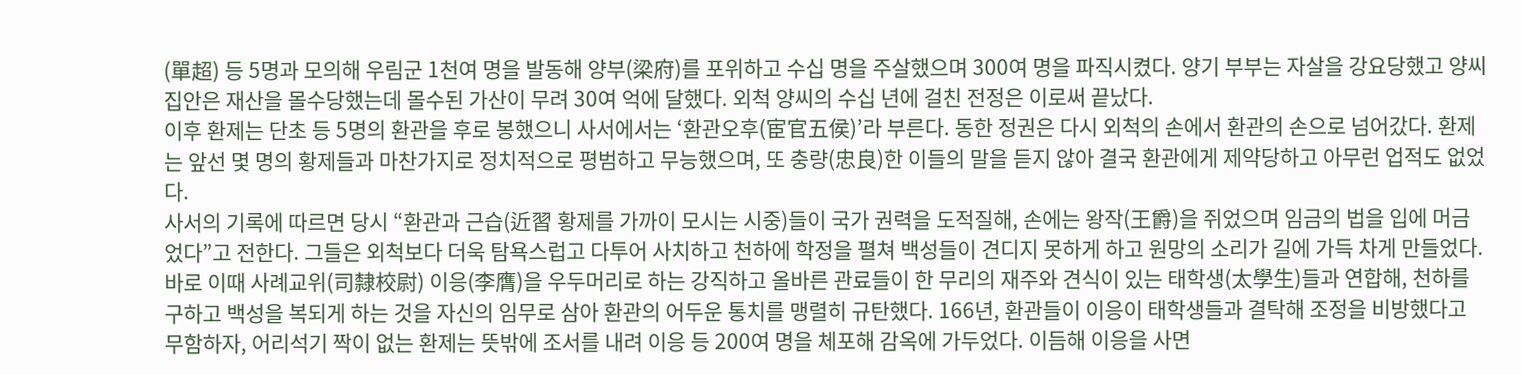(單超) 등 5명과 모의해 우림군 1천여 명을 발동해 양부(梁府)를 포위하고 수십 명을 주살했으며 300여 명을 파직시켰다. 양기 부부는 자살을 강요당했고 양씨 집안은 재산을 몰수당했는데 몰수된 가산이 무려 30여 억에 달했다. 외척 양씨의 수십 년에 걸친 전정은 이로써 끝났다.
이후 환제는 단초 등 5명의 환관을 후로 봉했으니 사서에서는 ‘환관오후(宦官五侯)’라 부른다. 동한 정권은 다시 외척의 손에서 환관의 손으로 넘어갔다. 환제는 앞선 몇 명의 황제들과 마찬가지로 정치적으로 평범하고 무능했으며, 또 충량(忠良)한 이들의 말을 듣지 않아 결국 환관에게 제약당하고 아무런 업적도 없었다.
사서의 기록에 따르면 당시 “환관과 근습(近習 황제를 가까이 모시는 시중)들이 국가 권력을 도적질해, 손에는 왕작(王爵)을 쥐었으며 임금의 법을 입에 머금었다”고 전한다. 그들은 외척보다 더욱 탐욕스럽고 다투어 사치하고 천하에 학정을 펼쳐 백성들이 견디지 못하게 하고 원망의 소리가 길에 가득 차게 만들었다.
바로 이때 사례교위(司隸校尉) 이응(李膺)을 우두머리로 하는 강직하고 올바른 관료들이 한 무리의 재주와 견식이 있는 태학생(太學生)들과 연합해, 천하를 구하고 백성을 복되게 하는 것을 자신의 임무로 삼아 환관의 어두운 통치를 맹렬히 규탄했다. 166년, 환관들이 이응이 태학생들과 결탁해 조정을 비방했다고 무함하자, 어리석기 짝이 없는 환제는 뜻밖에 조서를 내려 이응 등 200여 명을 체포해 감옥에 가두었다. 이듬해 이응을 사면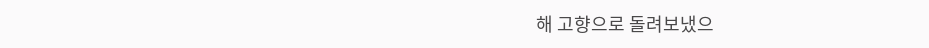해 고향으로 돌려보냈으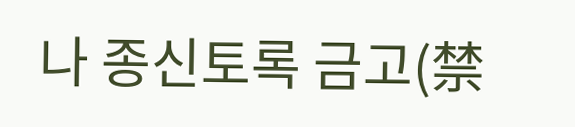나 종신토록 금고(禁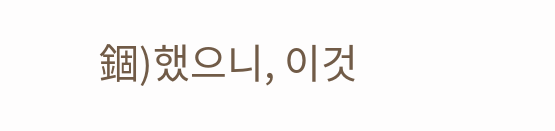錮)했으니, 이것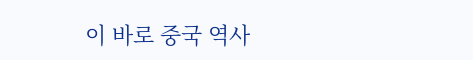이 바로 중국 역사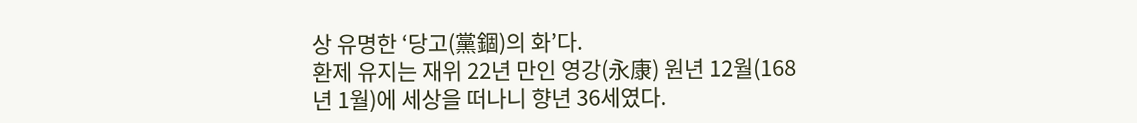상 유명한 ‘당고(黨錮)의 화’다.
환제 유지는 재위 22년 만인 영강(永康) 원년 12월(168년 1월)에 세상을 떠나니 향년 36세였다.